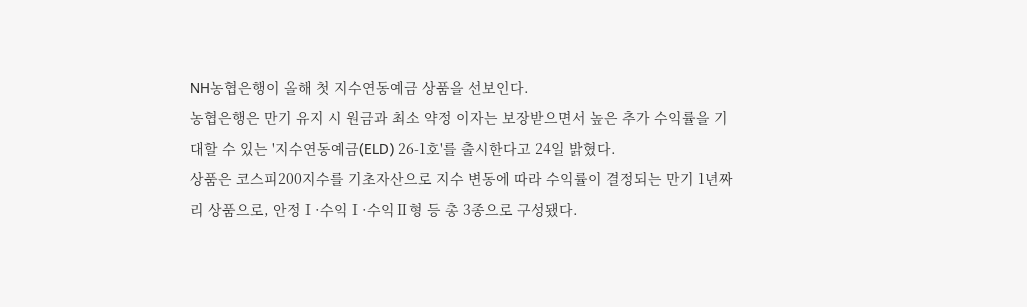NH농협은행이 올해 첫 지수연동예금 상품을 선보인다.
농협은행은 만기 유지 시 원금과 최소 약정 이자는 보장받으면서 높은 추가 수익률을 기대할 수 있는 '지수연동예금(ELD) 26-1호'를 출시한다고 24일 밝혔다.
상품은 코스피200지수를 기초자산으로 지수 변동에 따라 수익률이 결정되는 만기 1년짜리 상품으로, 안정Ⅰ·수익Ⅰ·수익Ⅱ형 등 총 3종으로 구성됐다.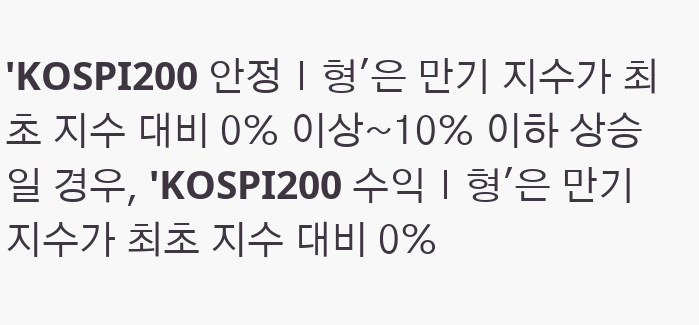'KOSPI200 안정Ⅰ형'은 만기 지수가 최초 지수 대비 0% 이상~10% 이하 상승일 경우, 'KOSPI200 수익Ⅰ형'은 만기 지수가 최초 지수 대비 0%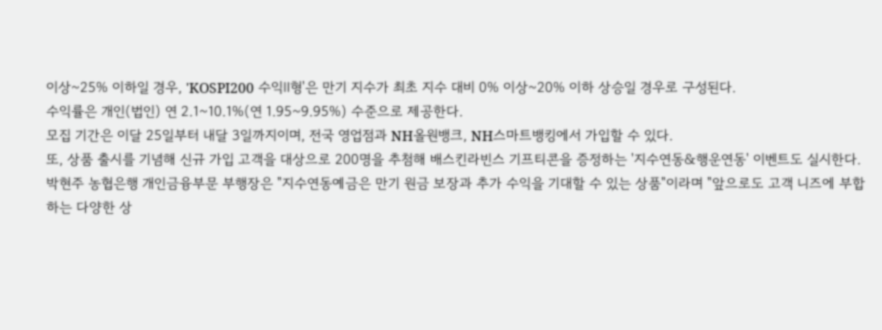이상~25% 이하일 경우, 'KOSPI200 수익Ⅱ형'은 만기 지수가 최초 지수 대비 0% 이상~20% 이하 상승일 경우로 구성된다.
수익률은 개인(법인) 연 2.1~10.1%(연 1.95~9.95%) 수준으로 제공한다.
모집 기간은 이달 25일부터 내달 3일까지이며, 전국 영업점과 NH올원뱅크, NH스마트뱅킹에서 가입할 수 있다.
또, 상품 출시를 기념해 신규 가입 고객을 대상으로 200명을 추첨해 배스킨라빈스 기프티콘을 증정하는 '지수연동&행운연동' 이벤트도 실시한다.
박현주 농협은행 개인금융부문 부행장은 "지수연동예금은 만기 원금 보장과 추가 수익을 기대할 수 있는 상품"이라며 "앞으로도 고객 니즈에 부합하는 다양한 상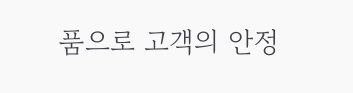품으로 고객의 안정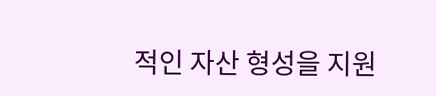적인 자산 형성을 지원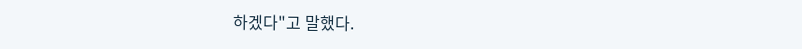하겠다"고 말했다.